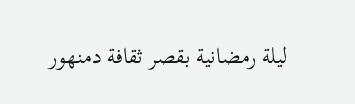ليلة رمضانية بقصر ثقافة دمنهور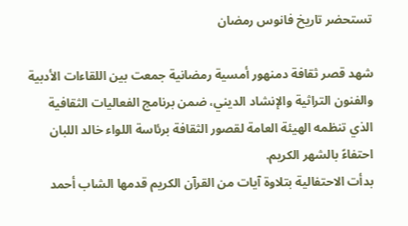تستحضر تاريخ فانوس رمضان

شهد قصر ثقافة دمنهور أمسية رمضانية جمعت بين اللقاءات الأدبية والفنون التراثية والإنشاد الديني، ضمن برنامج الفعاليات الثقافية الذي تنظمه الهيئة العامة لقصور الثقافة برئاسة اللواء خالد اللبان احتفاءً بالشهر الكريم.
بدأت الاحتفالية بتلاوة آيات من القرآن الكريم قدمها الشاب أحمد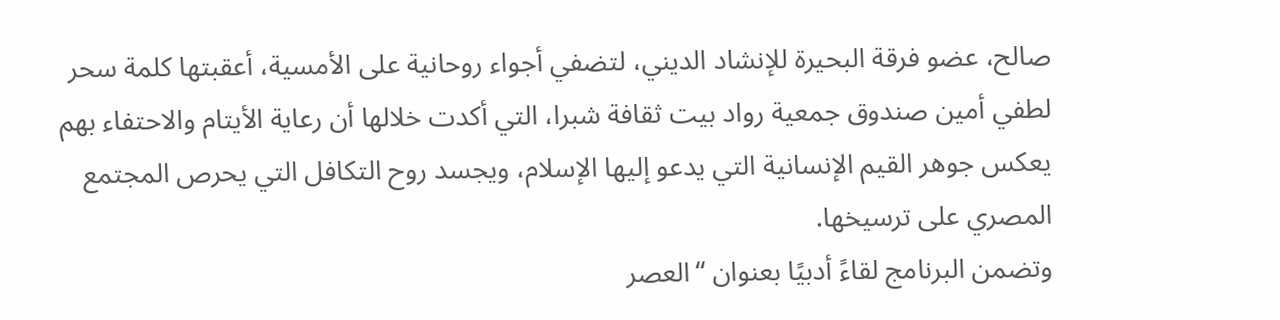صالح، عضو فرقة البحيرة للإنشاد الديني، لتضفي أجواء روحانية على الأمسية، أعقبتها كلمة سحر لطفي أمين صندوق جمعية رواد بيت ثقافة شبرا، التي أكدت خلالها أن رعاية الأيتام والاحتفاء بهم يعكس جوهر القيم الإنسانية التي يدعو إليها الإسلام، ويجسد روح التكافل التي يحرص المجتمع المصري على ترسيخها.
وتضمن البرنامج لقاءً أدبيًا بعنوان “العصر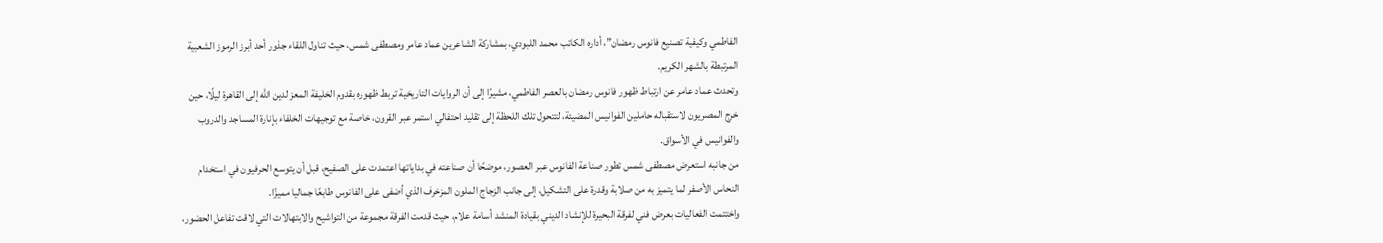الفاطمي وكيفية تصنيع فانوس رمضان”، أداره الكاتب محمد اللبودي، بمشاركة الشاعرين عماد عامر ومصطفى شمس، حيث تناول اللقاء جذور أحد أبرز الرموز الشعبية المرتبطة بالشهر الكريم.
وتحدث عماد عامر عن ارتباط ظهور فانوس رمضان بالعصر الفاطمي، مشيرًا إلى أن الروايات التاريخية تربط ظهوره بقدوم الخليفة المعز لدين الله إلى القاهرة ليلًا، حين خرج المصريون لاستقباله حاملين الفوانيس المضيئة، لتتحول تلك اللحظة إلى تقليد احتفالي استمر عبر القرون، خاصة مع توجيهات الخلفاء بإنارة المساجد والدروب والفوانيس في الأسواق.
من جانبه استعرض مصطفى شمس تطور صناعة الفانوس عبر العصور، موضحًا أن صناعته في بداياتها اعتمدت على الصفيح، قبل أن يتوسع الحرفيون في استخدام النحاس الأصفر لما يتميز به من صلابة وقدرة على التشكيل، إلى جانب الزجاج الملون المزخرف الذي أضفى على الفانوس طابعًا جماليا مميزًا.
واختتمت الفعاليات بعرض فني لفرقة البحيرة للإنشاد الديني بقيادة المنشد أسامة علام، حيث قدمت الفرقة مجموعة من التواشيح والابتهالات التي لاقت تفاعل الحضور،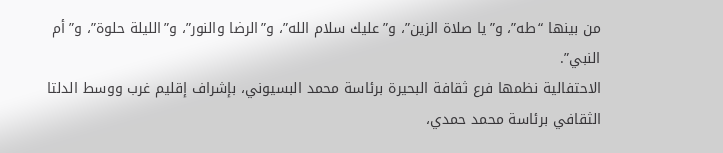من بينها “طه”، و”يا صلاة الزين”، و”عليك سلام الله”، و”الرضا والنور”، و”الليلة حلوة”، و”أم النبي”.
الاحتفالية نظمها فرع ثقافة البحيرة برئاسة محمد البسيوني، بإشراف إقليم غرب ووسط الدلتا الثقافي برئاسة محمد حمدي،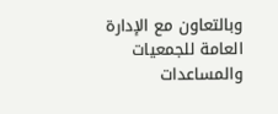وبالتعاون مع الإدارة العامة للجمعيات والمساعدات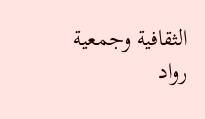الثقافية وجمعية رواد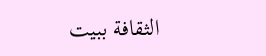الثقافة ببيت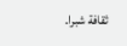ثقافة شبرا.